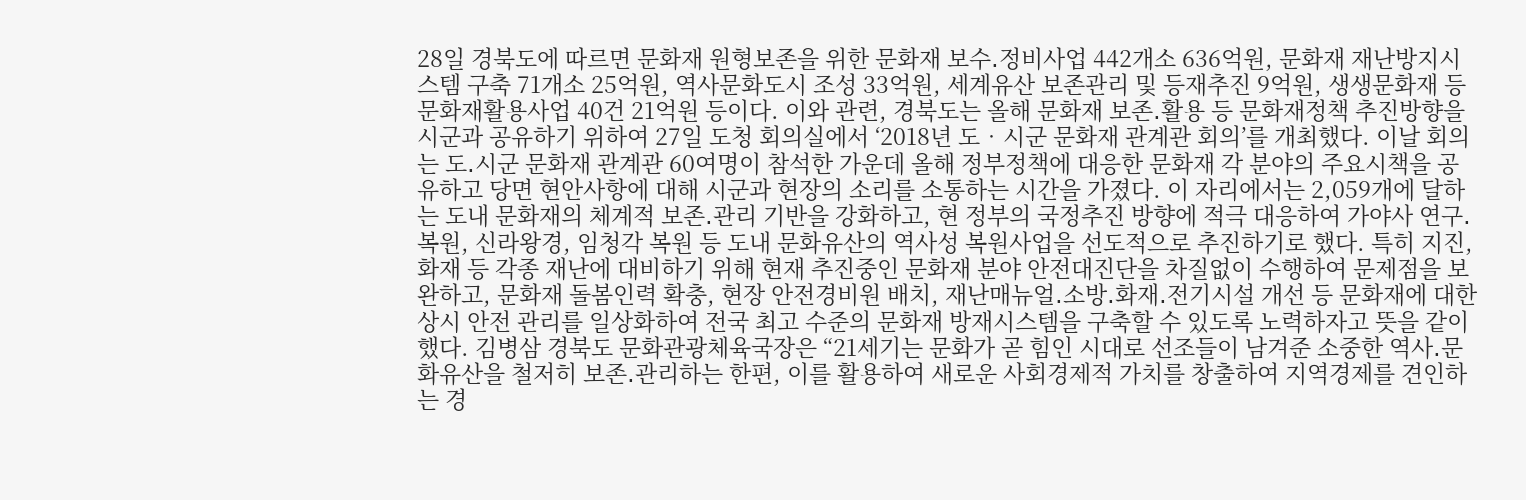28일 경북도에 따르면 문화재 원형보존을 위한 문화재 보수․정비사업 442개소 636억원, 문화재 재난방지시스템 구축 71개소 25억원, 역사문화도시 조성 33억원, 세계유산 보존관리 및 등재추진 9억원, 생생문화재 등 문화재활용사업 40건 21억원 등이다. 이와 관련, 경북도는 올해 문화재 보존․활용 등 문화재정책 추진방향을 시군과 공유하기 위하여 27일 도청 회의실에서 ‘2018년 도‧시군 문화재 관계관 회의’를 개최했다. 이날 회의는 도․시군 문화재 관계관 60여명이 참석한 가운데 올해 정부정책에 대응한 문화재 각 분야의 주요시책을 공유하고 당면 현안사항에 대해 시군과 현장의 소리를 소통하는 시간을 가졌다. 이 자리에서는 2,059개에 달하는 도내 문화재의 체계적 보존․관리 기반을 강화하고, 현 정부의 국정추진 방향에 적극 대응하여 가야사 연구․복원, 신라왕경, 임청각 복원 등 도내 문화유산의 역사성 복원사업을 선도적으로 추진하기로 했다. 특히 지진, 화재 등 각종 재난에 대비하기 위해 현재 추진중인 문화재 분야 안전대진단을 차질없이 수행하여 문제점을 보완하고, 문화재 돌봄인력 확충, 현장 안전경비원 배치, 재난매뉴얼․소방․화재․전기시설 개선 등 문화재에 대한 상시 안전 관리를 일상화하여 전국 최고 수준의 문화재 방재시스템을 구축할 수 있도록 노력하자고 뜻을 같이 했다. 김병삼 경북도 문화관광체육국장은 “21세기는 문화가 곧 힘인 시대로 선조들이 남겨준 소중한 역사․문화유산을 철저히 보존․관리하는 한편, 이를 활용하여 새로운 사회경제적 가치를 창출하여 지역경제를 견인하는 경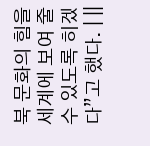북 문화의 힘을 세계에 보여 줄 수 있도록 히겠다”고 했다. | ||